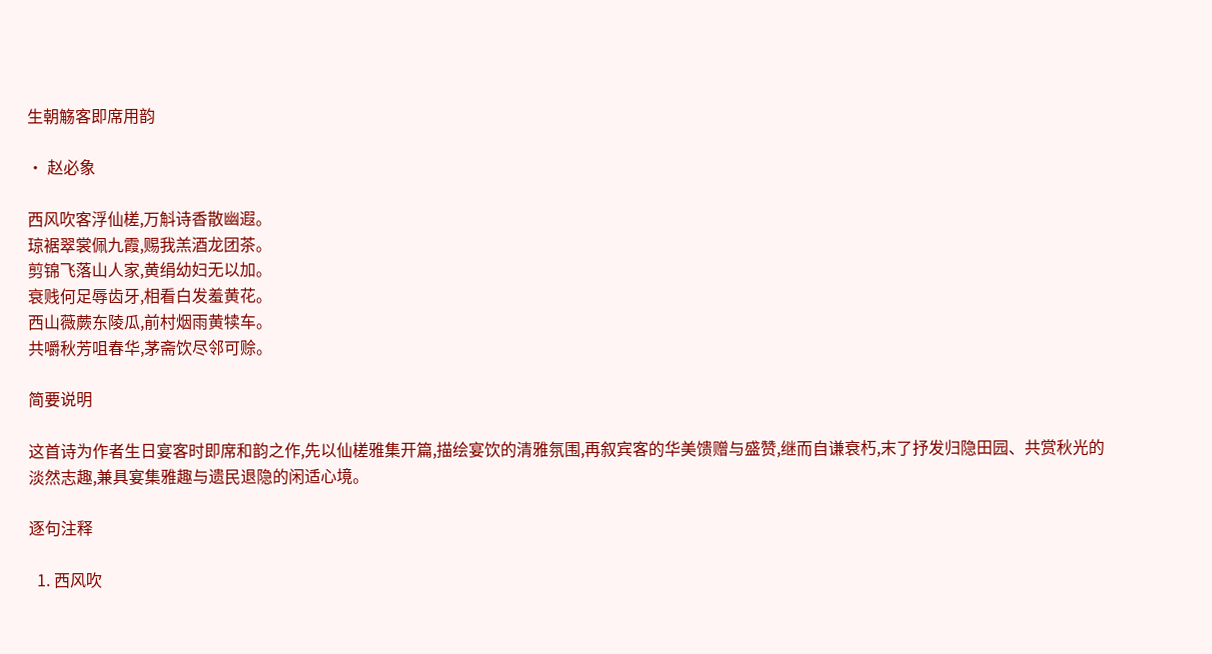生朝觞客即席用韵

· 赵必象

西风吹客浮仙槎,万斛诗香散幽遐。
琼裾翠裳佩九霞,赐我羔酒龙团茶。
剪锦飞落山人家,黄绢幼妇无以加。
衰贱何足辱齿牙,相看白发羞黄花。
西山薇蕨东陵瓜,前村烟雨黄犊车。
共嚼秋芳咀春华,茅斋饮尽邻可赊。

简要说明

这首诗为作者生日宴客时即席和韵之作,先以仙槎雅集开篇,描绘宴饮的清雅氛围,再叙宾客的华美馈赠与盛赞,继而自谦衰朽,末了抒发归隐田园、共赏秋光的淡然志趣,兼具宴集雅趣与遗民退隐的闲适心境。

逐句注释

  1. 西风吹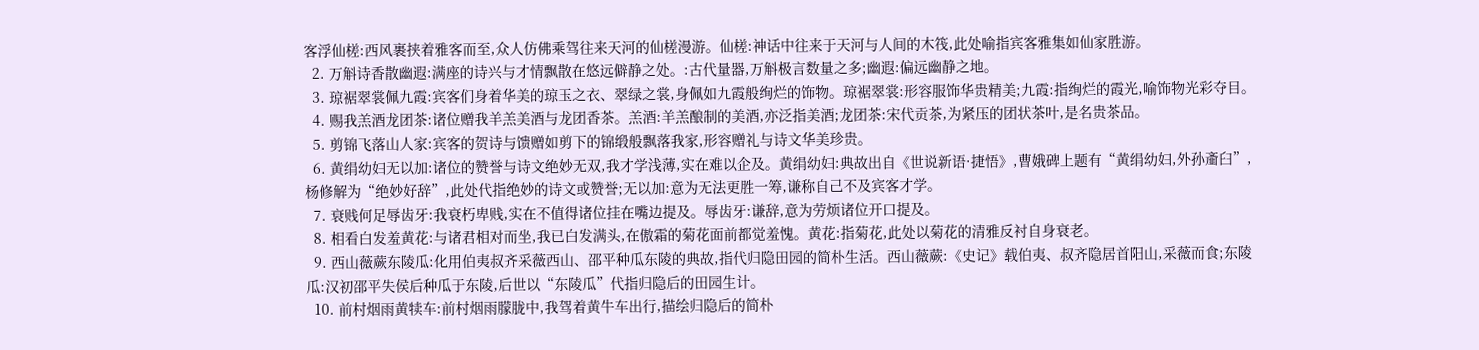客浮仙槎:西风裹挟着雅客而至,众人仿佛乘驾往来天河的仙槎漫游。仙槎:神话中往来于天河与人间的木筏,此处喻指宾客雅集如仙家胜游。
  2. 万斛诗香散幽遐:满座的诗兴与才情飘散在悠远僻静之处。:古代量器,万斛极言数量之多;幽遐:偏远幽静之地。
  3. 琼裾翠裳佩九霞:宾客们身着华美的琼玉之衣、翠绿之裳,身佩如九霞般绚烂的饰物。琼裾翠裳:形容服饰华贵精美;九霞:指绚烂的霞光,喻饰物光彩夺目。
  4. 赐我羔酒龙团茶:诸位赠我羊羔美酒与龙团香茶。羔酒:羊羔酿制的美酒,亦泛指美酒;龙团茶:宋代贡茶,为紧压的团状茶叶,是名贵茶品。
  5. 剪锦飞落山人家:宾客的贺诗与馈赠如剪下的锦缎般飘落我家,形容赠礼与诗文华美珍贵。
  6. 黄绢幼妇无以加:诸位的赞誉与诗文绝妙无双,我才学浅薄,实在难以企及。黄绢幼妇:典故出自《世说新语·捷悟》,曹娥碑上题有“黄绢幼妇,外孙齑臼”,杨修解为“绝妙好辞”,此处代指绝妙的诗文或赞誉;无以加:意为无法更胜一筹,谦称自己不及宾客才学。
  7. 衰贱何足辱齿牙:我衰朽卑贱,实在不值得诸位挂在嘴边提及。辱齿牙:谦辞,意为劳烦诸位开口提及。
  8. 相看白发羞黄花:与诸君相对而坐,我已白发满头,在傲霜的菊花面前都觉羞愧。黄花:指菊花,此处以菊花的清雅反衬自身衰老。
  9. 西山薇蕨东陵瓜:化用伯夷叔齐采薇西山、邵平种瓜东陵的典故,指代归隐田园的简朴生活。西山薇蕨:《史记》载伯夷、叔齐隐居首阳山,采薇而食;东陵瓜:汉初邵平失侯后种瓜于东陵,后世以“东陵瓜”代指归隐后的田园生计。
  10. 前村烟雨黄犊车:前村烟雨朦胧中,我驾着黄牛车出行,描绘归隐后的简朴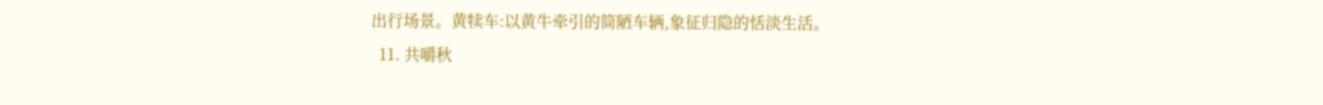出行场景。黄犊车:以黄牛牵引的简陋车辆,象征归隐的恬淡生活。
  11. 共嚼秋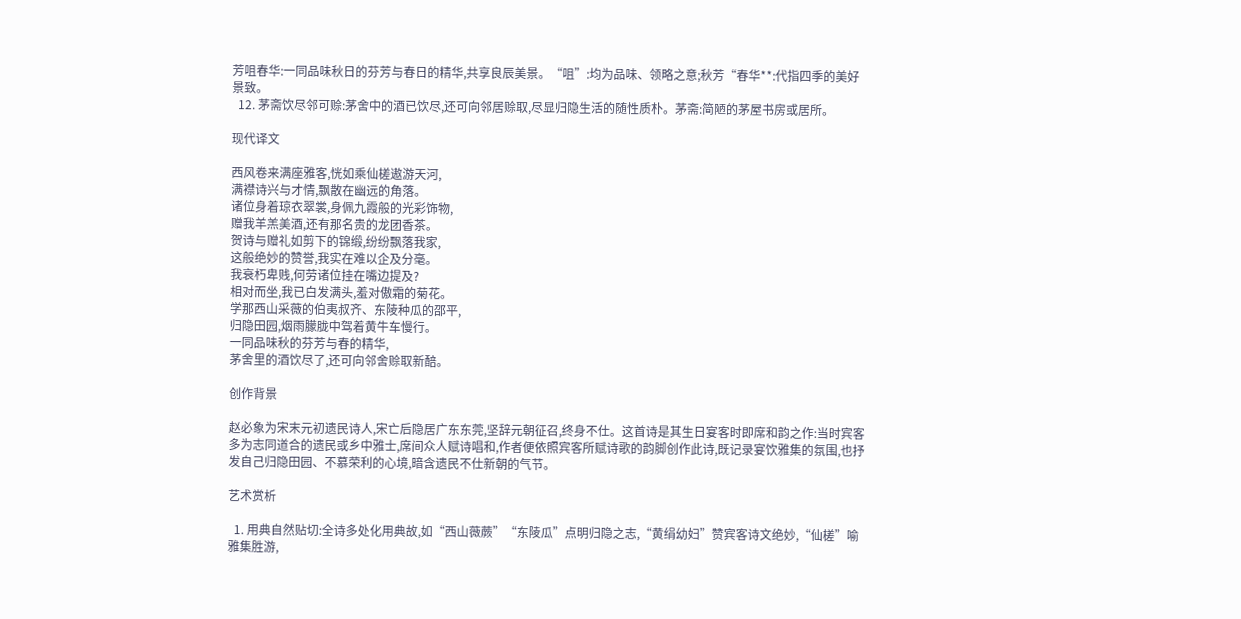芳咀春华:一同品味秋日的芬芳与春日的精华,共享良辰美景。“咀”:均为品味、领略之意;秋芳“春华**:代指四季的美好景致。
  12. 茅斋饮尽邻可赊:茅舍中的酒已饮尽,还可向邻居赊取,尽显归隐生活的随性质朴。茅斋:简陋的茅屋书房或居所。

现代译文

西风卷来满座雅客,恍如乘仙槎遨游天河,
满襟诗兴与才情,飘散在幽远的角落。
诸位身着琼衣翠裳,身佩九霞般的光彩饰物,
赠我羊羔美酒,还有那名贵的龙团香茶。
贺诗与赠礼如剪下的锦缎,纷纷飘落我家,
这般绝妙的赞誉,我实在难以企及分毫。
我衰朽卑贱,何劳诸位挂在嘴边提及?
相对而坐,我已白发满头,羞对傲霜的菊花。
学那西山采薇的伯夷叔齐、东陵种瓜的邵平,
归隐田园,烟雨朦胧中驾着黄牛车慢行。
一同品味秋的芬芳与春的精华,
茅舍里的酒饮尽了,还可向邻舍赊取新醅。

创作背景

赵必象为宋末元初遗民诗人,宋亡后隐居广东东莞,坚辞元朝征召,终身不仕。这首诗是其生日宴客时即席和韵之作:当时宾客多为志同道合的遗民或乡中雅士,席间众人赋诗唱和,作者便依照宾客所赋诗歌的韵脚创作此诗,既记录宴饮雅集的氛围,也抒发自己归隐田园、不慕荣利的心境,暗含遗民不仕新朝的气节。

艺术赏析

  1. 用典自然贴切:全诗多处化用典故,如“西山薇蕨”“东陵瓜”点明归隐之志,“黄绢幼妇”赞宾客诗文绝妙,“仙槎”喻雅集胜游,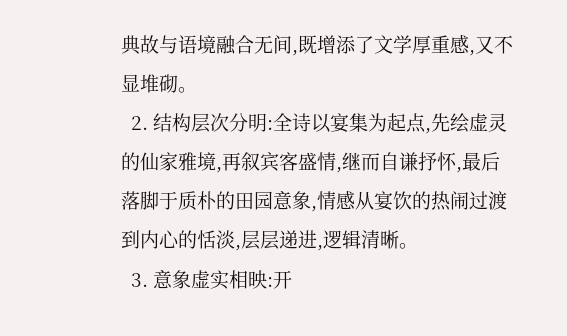典故与语境融合无间,既增添了文学厚重感,又不显堆砌。
  2. 结构层次分明:全诗以宴集为起点,先绘虚灵的仙家雅境,再叙宾客盛情,继而自谦抒怀,最后落脚于质朴的田园意象,情感从宴饮的热闹过渡到内心的恬淡,层层递进,逻辑清晰。
  3. 意象虚实相映:开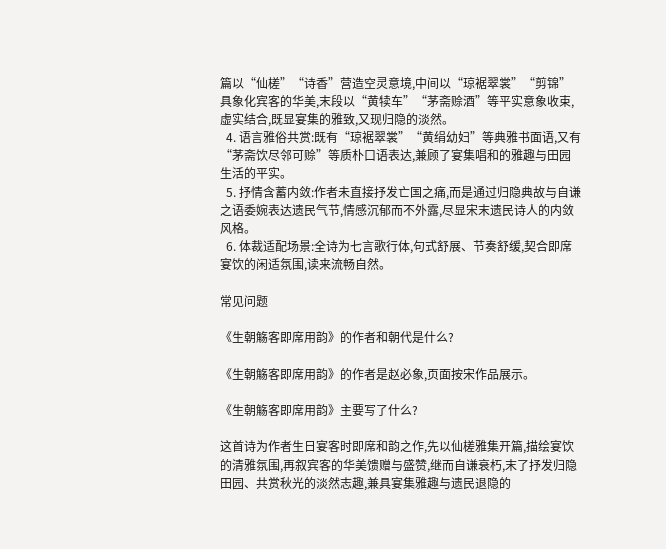篇以“仙槎”“诗香”营造空灵意境,中间以“琼裾翠裳”“剪锦”具象化宾客的华美,末段以“黄犊车”“茅斋赊酒”等平实意象收束,虚实结合,既显宴集的雅致,又现归隐的淡然。
  4. 语言雅俗共赏:既有“琼裾翠裳”“黄绢幼妇”等典雅书面语,又有“茅斋饮尽邻可赊”等质朴口语表达,兼顾了宴集唱和的雅趣与田园生活的平实。
  5. 抒情含蓄内敛:作者未直接抒发亡国之痛,而是通过归隐典故与自谦之语委婉表达遗民气节,情感沉郁而不外露,尽显宋末遗民诗人的内敛风格。
  6. 体裁适配场景:全诗为七言歌行体,句式舒展、节奏舒缓,契合即席宴饮的闲适氛围,读来流畅自然。

常见问题

《生朝觞客即席用韵》的作者和朝代是什么?

《生朝觞客即席用韵》的作者是赵必象,页面按宋作品展示。

《生朝觞客即席用韵》主要写了什么?

这首诗为作者生日宴客时即席和韵之作,先以仙槎雅集开篇,描绘宴饮的清雅氛围,再叙宾客的华美馈赠与盛赞,继而自谦衰朽,末了抒发归隐田园、共赏秋光的淡然志趣,兼具宴集雅趣与遗民退隐的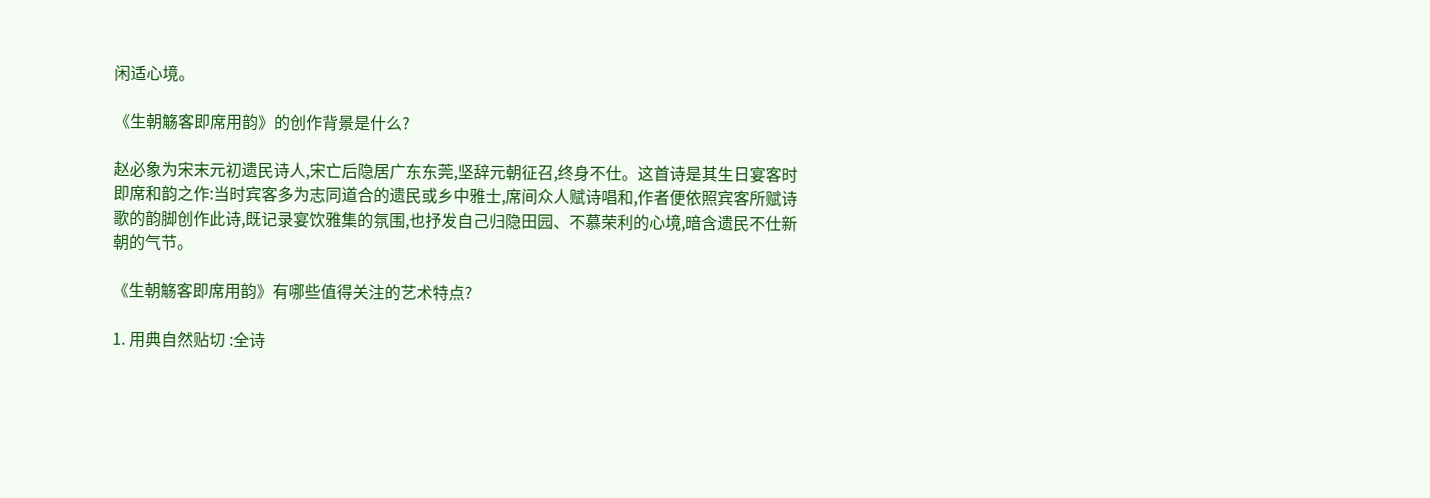闲适心境。

《生朝觞客即席用韵》的创作背景是什么?

赵必象为宋末元初遗民诗人,宋亡后隐居广东东莞,坚辞元朝征召,终身不仕。这首诗是其生日宴客时即席和韵之作:当时宾客多为志同道合的遗民或乡中雅士,席间众人赋诗唱和,作者便依照宾客所赋诗歌的韵脚创作此诗,既记录宴饮雅集的氛围,也抒发自己归隐田园、不慕荣利的心境,暗含遗民不仕新朝的气节。

《生朝觞客即席用韵》有哪些值得关注的艺术特点?

1. 用典自然贴切 :全诗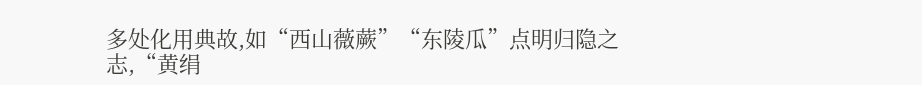多处化用典故,如“西山薇蕨”“东陵瓜”点明归隐之志,“黄绢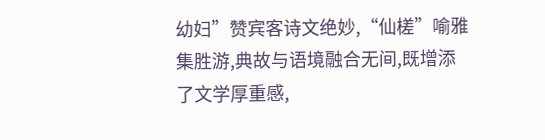幼妇”赞宾客诗文绝妙,“仙槎”喻雅集胜游,典故与语境融合无间,既增添了文学厚重感,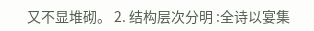又不显堆砌。 2. 结构层次分明 :全诗以宴集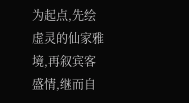为起点,先绘虚灵的仙家雅境,再叙宾客盛情,继而自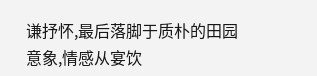谦抒怀,最后落脚于质朴的田园意象,情感从宴饮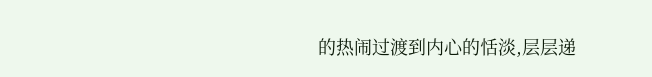的热闹过渡到内心的恬淡,层层递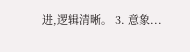进,逻辑清晰。 3. 意象...